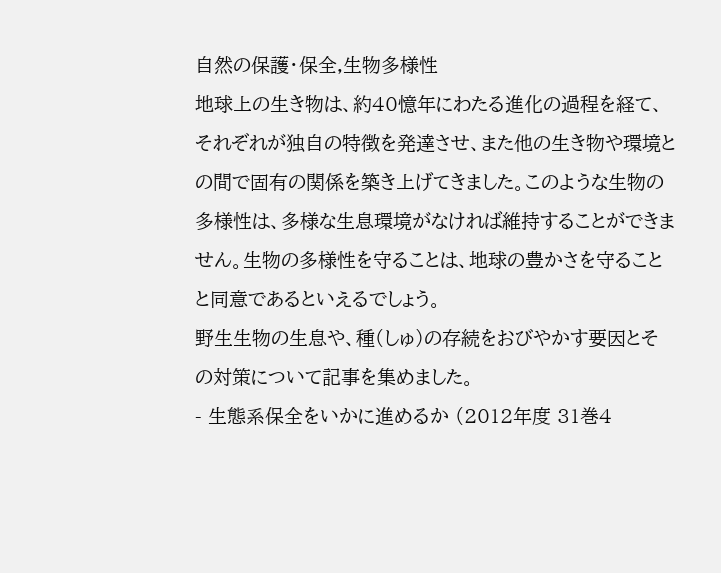自然の保護・保全,生物多様性
地球上の生き物は、約40憶年にわたる進化の過程を経て、それぞれが独自の特徴を発達させ、また他の生き物や環境との間で固有の関係を築き上げてきました。このような生物の多様性は、多様な生息環境がなければ維持することができません。生物の多様性を守ることは、地球の豊かさを守ることと同意であるといえるでしょう。
野生生物の生息や、種(しゅ)の存続をおびやかす要因とその対策について記事を集めました。
- 生態系保全をいかに進めるか (2012年度 31巻4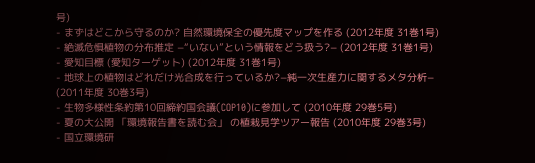号)
- まずはどこから守るのか? 自然環境保全の優先度マップを作る (2012年度 31巻1号)
- 絶滅危惧植物の分布推定 −“いない”という情報をどう扱う?− (2012年度 31巻1号)
- 愛知目標 (愛知ターゲット) (2012年度 31巻1号)
- 地球上の植物はどれだけ光合成を行っているか?−純一次生産力に関するメタ分析− (2011年度 30巻3号)
- 生物多様性条約第10回締約国会議(COP10)に参加して (2010年度 29巻5号)
- 夏の大公開 「環境報告書を読む会」 の植栽見学ツアー報告 (2010年度 29巻3号)
- 国立環境研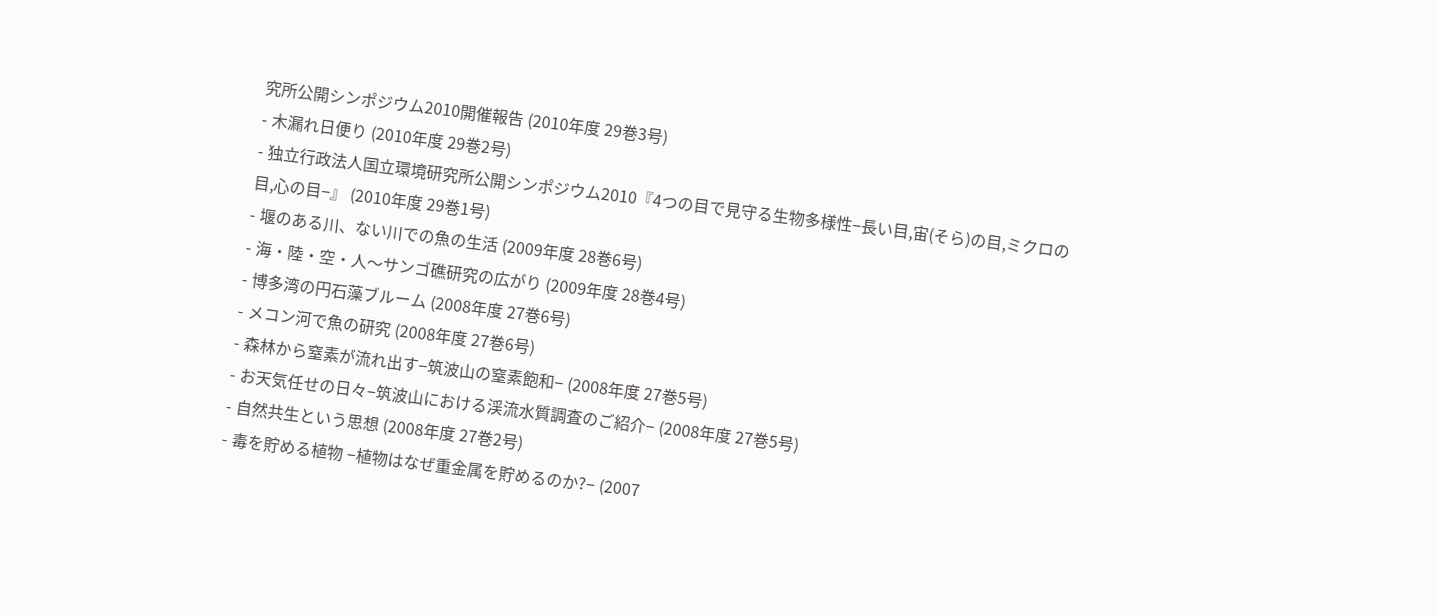究所公開シンポジウム2010開催報告 (2010年度 29巻3号)
- 木漏れ日便り (2010年度 29巻2号)
- 独立行政法人国立環境研究所公開シンポジウム2010『4つの目で見守る生物多様性−長い目,宙(そら)の目,ミクロの目,心の目−』 (2010年度 29巻1号)
- 堰のある川、ない川での魚の生活 (2009年度 28巻6号)
- 海・陸・空・人〜サンゴ礁研究の広がり (2009年度 28巻4号)
- 博多湾の円石藻ブルーム (2008年度 27巻6号)
- メコン河で魚の研究 (2008年度 27巻6号)
- 森林から窒素が流れ出す−筑波山の窒素飽和− (2008年度 27巻5号)
- お天気任せの日々−筑波山における渓流水質調査のご紹介− (2008年度 27巻5号)
- 自然共生という思想 (2008年度 27巻2号)
- 毒を貯める植物 −植物はなぜ重金属を貯めるのか?− (2007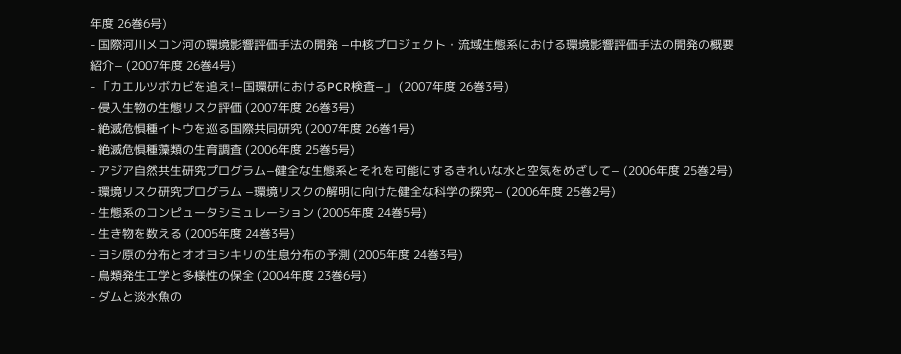年度 26巻6号)
- 国際河川メコン河の環境影響評価手法の開発 −中核プロジェクト・流域生態系における環境影響評価手法の開発の概要紹介− (2007年度 26巻4号)
- 「カエルツボカビを追え!−国環研におけるPCR検査−」 (2007年度 26巻3号)
- 侵入生物の生態リスク評価 (2007年度 26巻3号)
- 絶滅危惧種イトウを巡る国際共同研究 (2007年度 26巻1号)
- 絶滅危惧種藻類の生育調査 (2006年度 25巻5号)
- アジア自然共生研究プログラム−健全な生態系とそれを可能にするきれいな水と空気をめざして− (2006年度 25巻2号)
- 環境リスク研究プログラム −環境リスクの解明に向けた健全な科学の探究− (2006年度 25巻2号)
- 生態系のコンピュータシミュレーション (2005年度 24巻5号)
- 生き物を数える (2005年度 24巻3号)
- ヨシ原の分布とオオヨシキリの生息分布の予測 (2005年度 24巻3号)
- 鳥類発生工学と多様性の保全 (2004年度 23巻6号)
- ダムと淡水魚の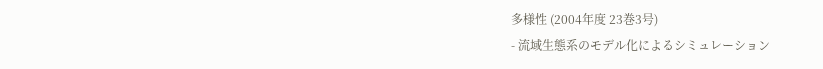多様性 (2004年度 23巻3号)
- 流域生態系のモデル化によるシミュレーション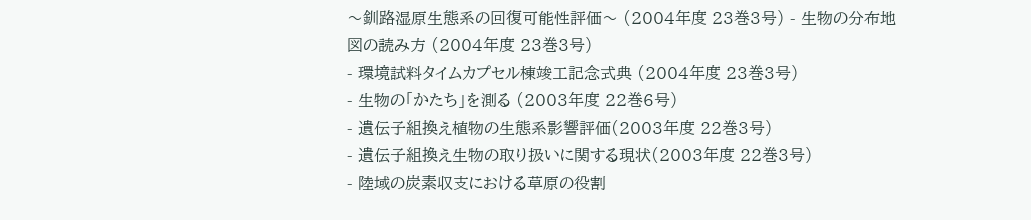〜釧路湿原生態系の回復可能性評価〜 (2004年度 23巻3号) - 生物の分布地図の読み方 (2004年度 23巻3号)
- 環境試料タイムカプセル棟竣工記念式典 (2004年度 23巻3号)
- 生物の「かたち」を測る (2003年度 22巻6号)
- 遺伝子組換え植物の生態系影響評価(2003年度 22巻3号)
- 遺伝子組換え生物の取り扱いに関する現状(2003年度 22巻3号)
- 陸域の炭素収支における草原の役割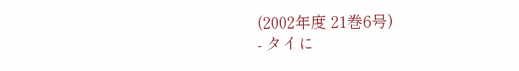(2002年度 21巻6号)
- タイに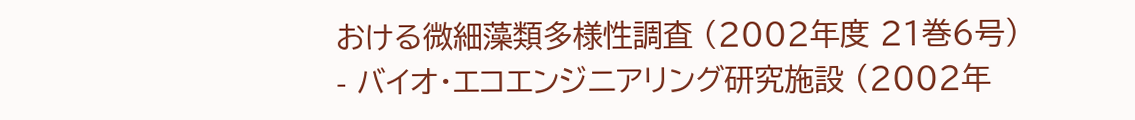おける微細藻類多様性調査 (2002年度 21巻6号)
- バイオ・エコエンジニアリング研究施設 (2002年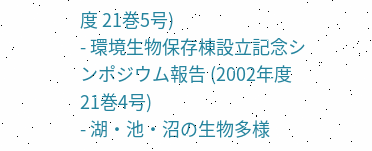度 21巻5号)
- 環境生物保存棟設立記念シンポジウム報告 (2002年度 21巻4号)
- 湖・池・沼の生物多様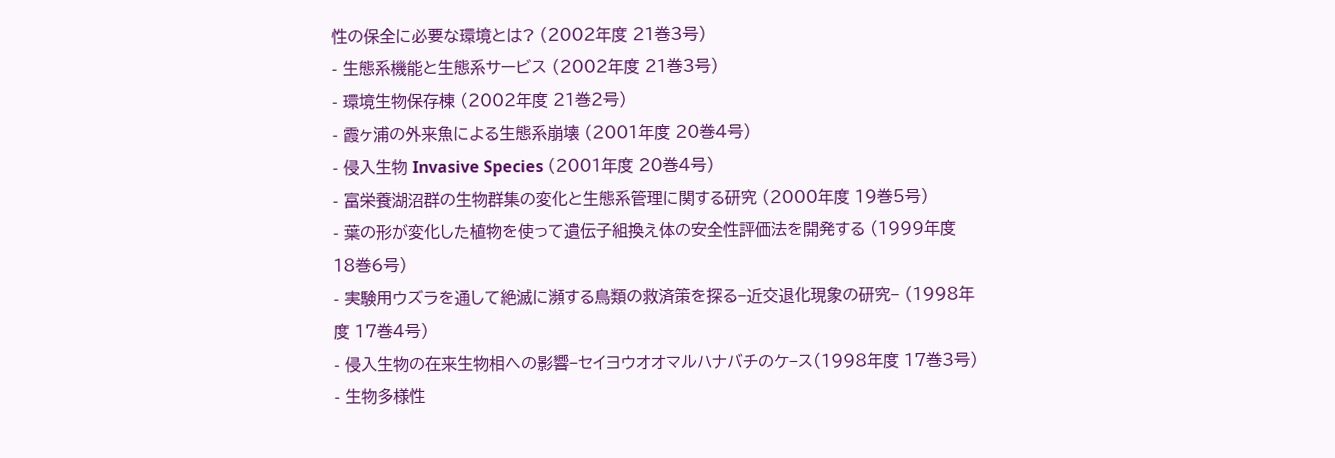性の保全に必要な環境とは? (2002年度 21巻3号)
- 生態系機能と生態系サービス (2002年度 21巻3号)
- 環境生物保存棟 (2002年度 21巻2号)
- 霞ヶ浦の外来魚による生態系崩壊 (2001年度 20巻4号)
- 侵入生物 Invasive Species (2001年度 20巻4号)
- 富栄養湖沼群の生物群集の変化と生態系管理に関する研究 (2000年度 19巻5号)
- 葉の形が変化した植物を使って遺伝子組換え体の安全性評価法を開発する (1999年度 18巻6号)
- 実験用ウズラを通して絶滅に瀕する鳥類の救済策を探る−近交退化現象の研究− (1998年度 17巻4号)
- 侵入生物の在来生物相への影響−セイヨウオオマルハナバチのケ−ス(1998年度 17巻3号)
- 生物多様性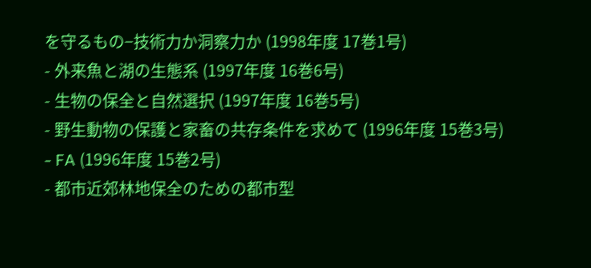を守るもの−技術力か洞察力か (1998年度 17巻1号)
- 外来魚と湖の生態系 (1997年度 16巻6号)
- 生物の保全と自然選択 (1997年度 16巻5号)
- 野生動物の保護と家畜の共存条件を求めて (1996年度 15巻3号)
- FA (1996年度 15巻2号)
- 都市近郊林地保全のための都市型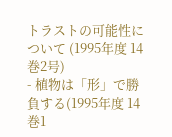トラストの可能性について (1995年度 14巻2号)
- 植物は「形」で勝負する(1995年度 14巻1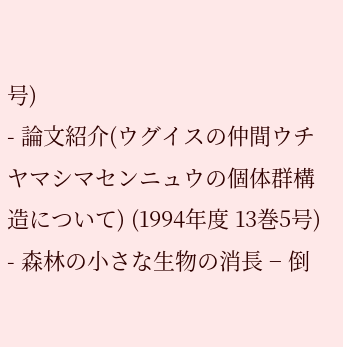号)
- 論文紹介(ウグイスの仲間ウチヤマシマセンニュウの個体群構造について) (1994年度 13巻5号)
- 森林の小さな生物の消長 − 倒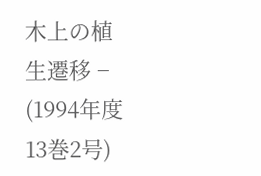木上の植生遷移 − (1994年度 13巻2号)